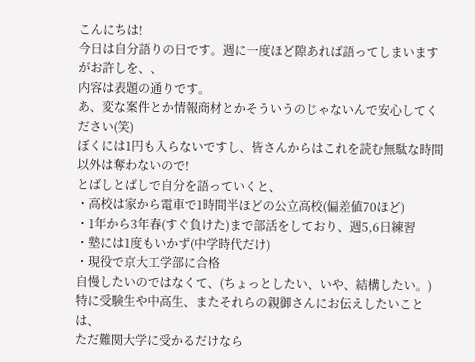こんにちは!
今日は自分語りの日です。週に一度ほど隙あれば語ってしまいますがお許しを、、
内容は表題の通りです。
あ、変な案件とか情報商材とかそういうのじゃないんで安心してください(笑)
ぼくには1円も入らないですし、皆さんからはこれを読む無駄な時間以外は奪わないので!
とばしとばしで自分を語っていくと、
・高校は家から電車で1時間半ほどの公立高校(偏差値70ほど)
・1年から3年春(すぐ負けた)まで部活をしており、週5,6日練習
・塾には1度もいかず(中学時代だけ)
・現役で京大工学部に合格
自慢したいのではなくて、(ちょっとしたい、いや、結構したい。)特に受験生や中高生、またそれらの親御さんにお伝えしたいことは、
ただ難関大学に受かるだけなら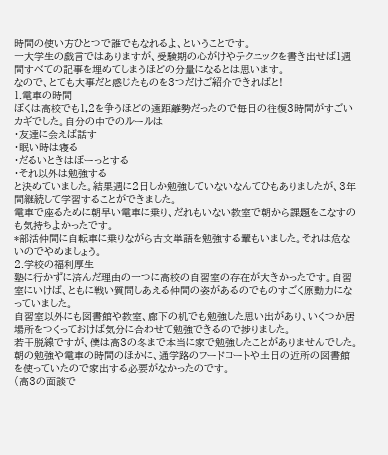時間の使い方ひとつで誰でもなれるよ、ということです。
一大学生の戯言ではありますが、受験期の心がけやテクニックを書き出せば1週間すべての記事を埋めてしまうほどの分量になるとは思います。
なので、とても大事だと感じたものを3つだけご紹介できればと!
1.電車の時間
ぼくは高校でも1,2を争うほどの遠距離勢だったので毎日の往復3時間がすごいカギでした。自分の中でのルールは
・友達に会えば話す
・眠い時は寝る
・だるいときはぼーっとする
・それ以外は勉強する
と決めていました。結果週に2日しか勉強していないなんてひもありましたが、3年間継続して学習することができました。
電車で座るために朝早い電車に乗り、だれもいない教室で朝から課題をこなすのも気持ちよかったです。
*部活仲間に自転車に乗りながら古文単語を勉強する輩もいました。それは危ないのでやめましょう。
2.学校の福利厚生
塾に行かずに済んだ理由の一つに高校の自習室の存在が大きかったです。自習室にいけば、ともに戦い質問しあえる仲間の姿があるのでものすごく原動力になっていました。
自習室以外にも図書館や教室、廊下の机でも勉強した思い出があり、いくつか居場所をつくっておけば気分に合わせて勉強できるので捗りました。
若干脱線ですが、僕は高3の冬まで本当に家で勉強したことがありませんでした。朝の勉強や電車の時間のほかに、通学路のフードコートや土日の近所の図書館を使っていたので家出する必要がなかったのです。
(高3の面談で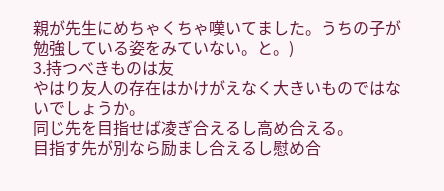親が先生にめちゃくちゃ嘆いてました。うちの子が勉強している姿をみていない。と。)
3.持つべきものは友
やはり友人の存在はかけがえなく大きいものではないでしょうか。
同じ先を目指せば凌ぎ合えるし高め合える。
目指す先が別なら励まし合えるし慰め合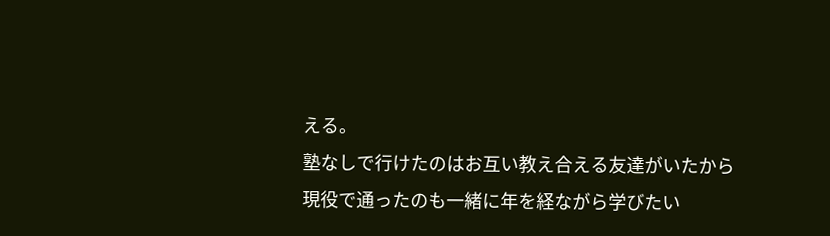える。
塾なしで行けたのはお互い教え合える友達がいたから
現役で通ったのも一緒に年を経ながら学びたい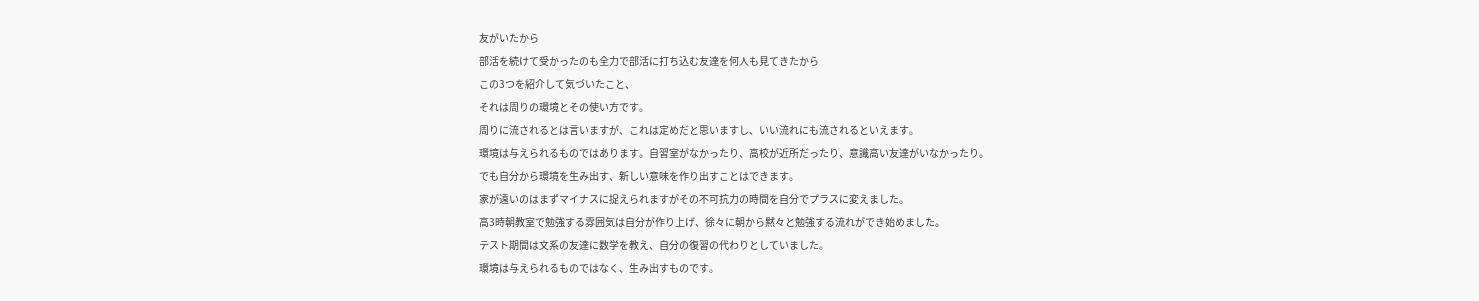友がいたから
部活を続けて受かったのも全力で部活に打ち込む友達を何人も見てきたから
この3つを紹介して気づいたこと、
それは周りの環境とその使い方です。
周りに流されるとは言いますが、これは定めだと思いますし、いい流れにも流されるといえます。
環境は与えられるものではあります。自習室がなかったり、高校が近所だったり、意識高い友達がいなかったり。
でも自分から環境を生み出す、新しい意味を作り出すことはできます。
家が遠いのはまずマイナスに捉えられますがその不可抗力の時間を自分でプラスに変えました。
高3時朝教室で勉強する雰囲気は自分が作り上げ、徐々に朝から黙々と勉強する流れができ始めました。
テスト期間は文系の友達に数学を教え、自分の復習の代わりとしていました。
環境は与えられるものではなく、生み出すものです。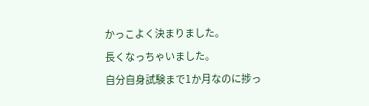かっこよく決まりました。
長くなっちゃいました。
自分自身試験まで1か月なのに捗っ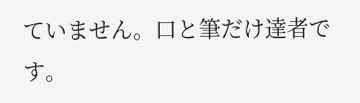ていません。口と筆だけ達者です。